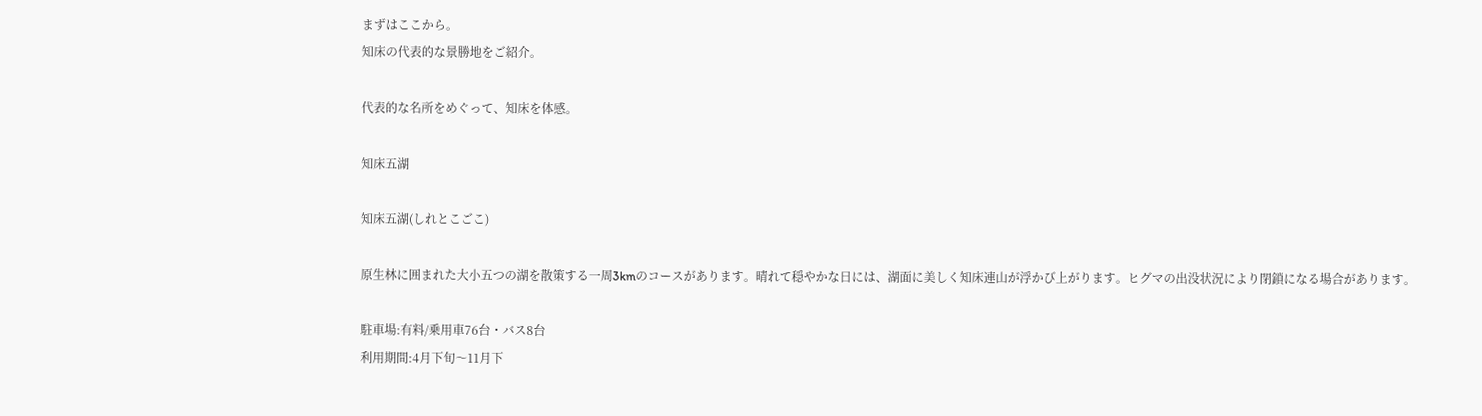まずはここから。
知床の代表的な景勝地をご紹介。

代表的な名所をめぐって、知床を体感。

知床五湖

知床五湖(しれとこごこ)

原生林に囲まれた大小五つの湖を散策する一周3kmのコースがあります。晴れて穏やかな日には、湖面に美しく知床連山が浮かび上がります。ヒグマの出没状況により閉鎖になる場合があります。

駐車場:有料/乗用車76台・バス8台
利用期間:4月下旬〜11月下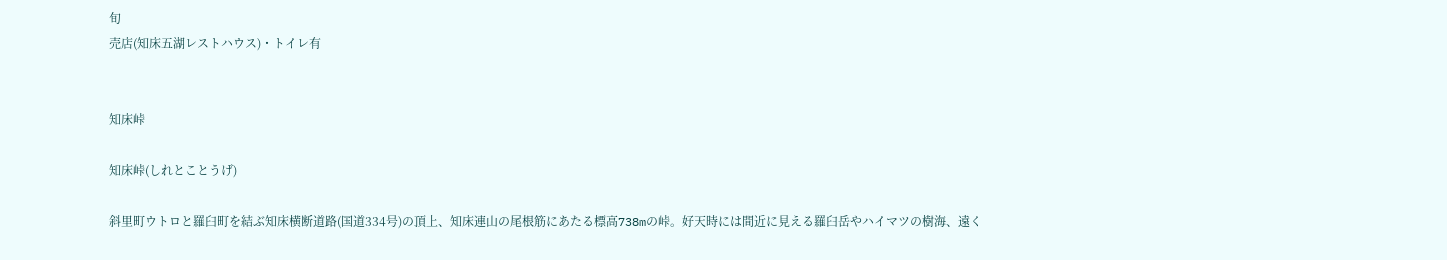旬
売店(知床五湖レストハウス)・トイレ有


知床峠

知床峠(しれとことうげ)

斜里町ウトロと羅臼町を結ぶ知床横断道路(国道334号)の頂上、知床連山の尾根筋にあたる標高738mの峠。好天時には間近に見える羅臼岳やハイマツの樹海、遠く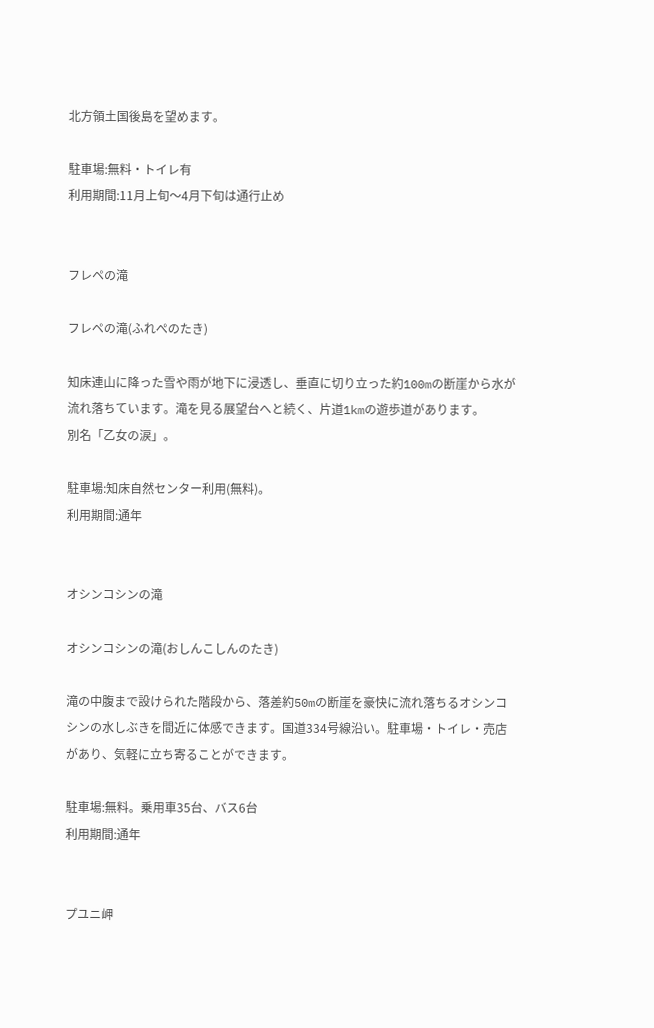北方領土国後島を望めます。

駐車場:無料・トイレ有
利用期間:11月上旬〜4月下旬は通行止め


フレペの滝

フレペの滝(ふれぺのたき)

知床連山に降った雪や雨が地下に浸透し、垂直に切り立った約100mの断崖から水が流れ落ちています。滝を見る展望台へと続く、片道1kmの遊歩道があります。
別名「乙女の涙」。

駐車場:知床自然センター利用(無料)。
利用期間:通年


オシンコシンの滝

オシンコシンの滝(おしんこしんのたき)

滝の中腹まで設けられた階段から、落差約50mの断崖を豪快に流れ落ちるオシンコシンの水しぶきを間近に体感できます。国道334号線沿い。駐車場・トイレ・売店があり、気軽に立ち寄ることができます。

駐車場:無料。乗用車35台、バス6台
利用期間:通年


プユニ岬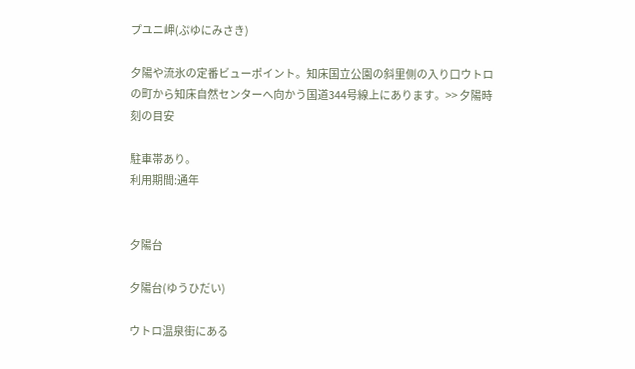プユニ岬(ぷゆにみさき)

夕陽や流氷の定番ビューポイント。知床国立公園の斜里側の入り口ウトロの町から知床自然センターへ向かう国道344号線上にあります。>> 夕陽時刻の目安

駐車帯あり。
利用期間:通年


夕陽台

夕陽台(ゆうひだい)

ウトロ温泉街にある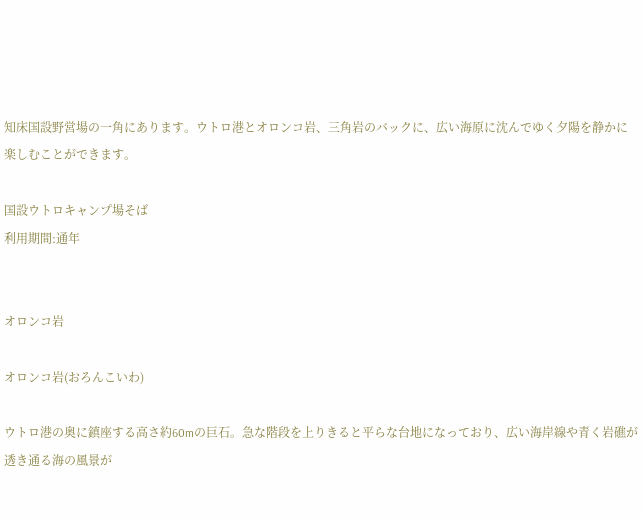知床国設野営場の一角にあります。ウトロ港とオロンコ岩、三角岩のバックに、広い海原に沈んでゆく夕陽を静かに楽しむことができます。

国設ウトロキャンプ場そば
利用期間:通年


オロンコ岩

オロンコ岩(おろんこいわ)

ウトロ港の奥に鎮座する高さ約60mの巨石。急な階段を上りきると平らな台地になっており、広い海岸線や青く岩礁が透き通る海の風景が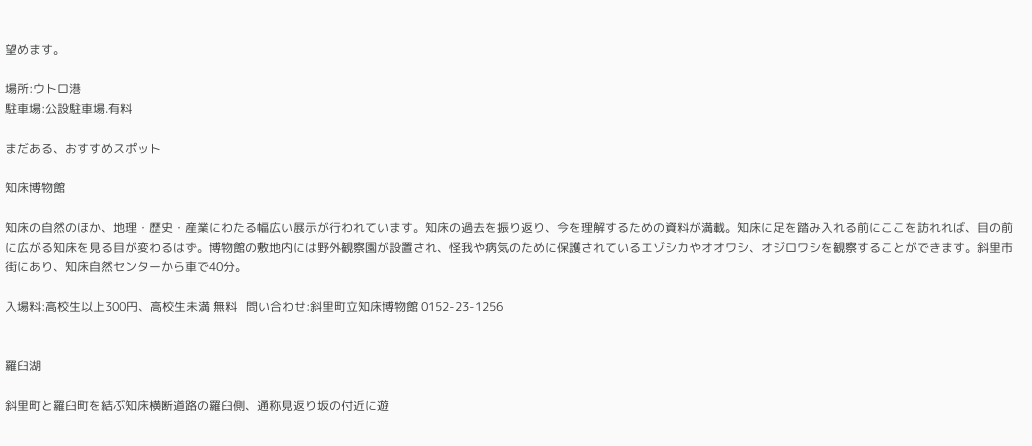望めます。

場所:ウトロ港
駐車場:公設駐車場.有料

まだある、おすすめスポット

知床博物館

知床の自然のほか、地理・歴史・産業にわたる幅広い展示が行われています。知床の過去を振り返り、今を理解するための資料が満載。知床に足を踏み入れる前にここを訪れれば、目の前に広がる知床を見る目が変わるはず。博物館の敷地内には野外観察園が設置され、怪我や病気のために保護されているエゾシカやオオワシ、オジロワシを観察することができます。斜里市街にあり、知床自然センターから車で40分。

入場料:高校生以上300円、高校生未満 無料   問い合わせ:斜里町立知床博物館 0152-23-1256


羅臼湖

斜里町と羅臼町を結ぶ知床横断道路の羅臼側、通称見返り坂の付近に遊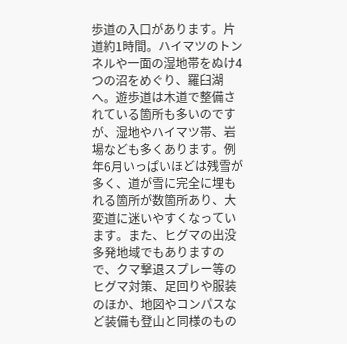歩道の入口があります。片道約1時間。ハイマツのトンネルや一面の湿地帯をぬけ4つの沼をめぐり、羅臼湖へ。遊歩道は木道で整備されている箇所も多いのですが、湿地やハイマツ帯、岩場なども多くあります。例年6月いっぱいほどは残雪が多く、道が雪に完全に埋もれる箇所が数箇所あり、大変道に迷いやすくなっています。また、ヒグマの出没多発地域でもありますので、クマ撃退スプレー等のヒグマ対策、足回りや服装のほか、地図やコンパスなど装備も登山と同様のもの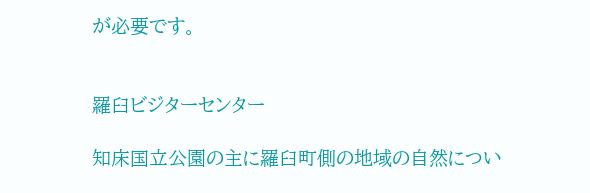が必要です。


羅臼ビジターセンター

知床国立公園の主に羅臼町側の地域の自然につい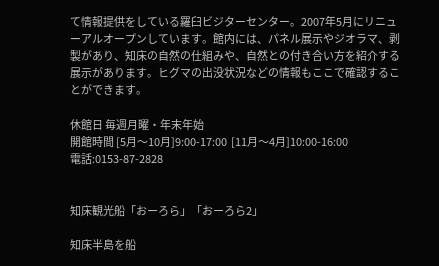て情報提供をしている羅臼ビジターセンター。2007年5月にリニューアルオープンしています。館内には、パネル展示やジオラマ、剥製があり、知床の自然の仕組みや、自然との付き合い方を紹介する展示があります。ヒグマの出没状況などの情報もここで確認することができます。

休館日 毎週月曜・年末年始
開館時間 [5月〜10月]9:00-17:00  [11月〜4月]10:00-16:00
電話:0153-87-2828


知床観光船「おーろら」「おーろら2」

知床半島を船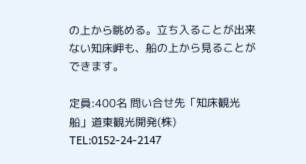の上から眺める。立ち入ることが出来ない知床岬も、船の上から見ることができます。

定員:400名 問い合せ先「知床観光船」道東観光開発(株) TEL:0152-24-2147